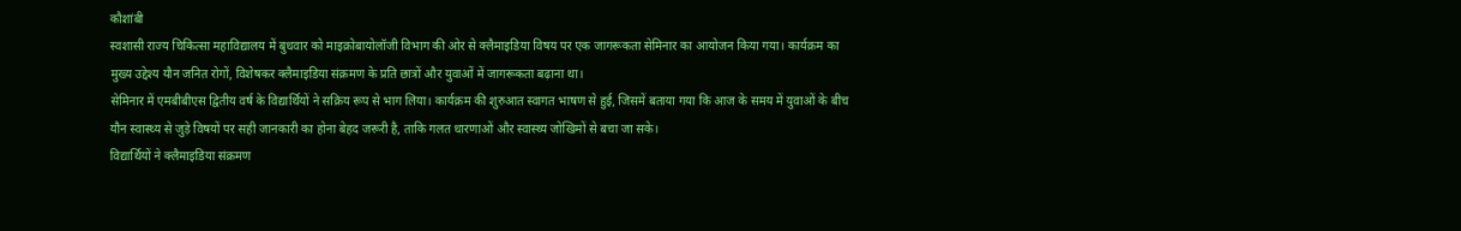कौशांबी
स्वशासी राज्य चिकित्सा महाविद्यालय में बुधवार को माइक्रोबायोलॉजी विभाग की ओर से क्लैमाइडिया विषय पर एक जागरूकता सेमिनार का आयोजन किया गया। कार्यक्रम का मुख्य उद्देश्य यौन जनित रोगों, विशेषकर क्लैमाइडिया संक्रमण के प्रति छात्रों और युवाओं में जागरूकता बढ़ाना था।
सेमिनार में एमबीबीएस द्वितीय वर्ष के विद्यार्थियों ने सक्रिय रूप से भाग लिया। कार्यक्रम की शुरुआत स्वागत भाषण से हुई, जिसमें बताया गया कि आज के समय में युवाओं के बीच यौन स्वास्थ्य से जुड़े विषयों पर सही जानकारी का होना बेहद जरूरी है, ताकि गलत धारणाओं और स्वास्थ्य जोखिमों से बचा जा सके।
विद्यार्थियों ने क्लैमाइडिया संक्रमण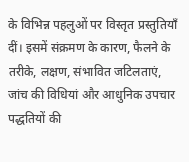के विभिन्न पहलुओं पर विस्तृत प्रस्तुतियाँ दीं। इसमें संक्रमण के कारण, फैलने के तरीके, लक्षण, संभावित जटिलताएं, जांच की विधियां और आधुनिक उपचार पद्धतियों की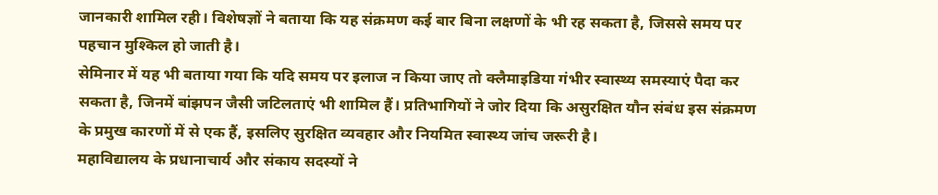जानकारी शामिल रही। विशेषज्ञों ने बताया कि यह संक्रमण कई बार बिना लक्षणों के भी रह सकता है, जिससे समय पर पहचान मुश्किल हो जाती है।
सेमिनार में यह भी बताया गया कि यदि समय पर इलाज न किया जाए तो क्लैमाइडिया गंभीर स्वास्थ्य समस्याएं पैदा कर सकता है, जिनमें बांझपन जैसी जटिलताएं भी शामिल हैं। प्रतिभागियों ने जोर दिया कि असुरक्षित यौन संबंध इस संक्रमण के प्रमुख कारणों में से एक हैं, इसलिए सुरक्षित व्यवहार और नियमित स्वास्थ्य जांच जरूरी है।
महाविद्यालय के प्रधानाचार्य और संकाय सदस्यों ने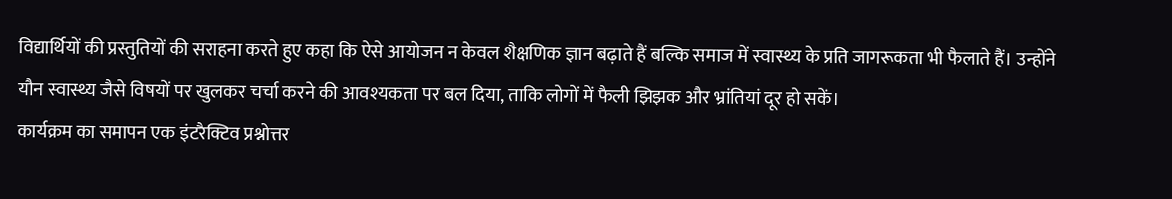विद्यार्थियों की प्रस्तुतियों की सराहना करते हुए कहा कि ऐसे आयोजन न केवल शैक्षणिक ज्ञान बढ़ाते हैं बल्कि समाज में स्वास्थ्य के प्रति जागरूकता भी फैलाते हैं। उन्होंने यौन स्वास्थ्य जैसे विषयों पर खुलकर चर्चा करने की आवश्यकता पर बल दिया, ताकि लोगों में फैली झिझक और भ्रांतियां दूर हो सकें।
कार्यक्रम का समापन एक इंटरैक्टिव प्रश्नोत्तर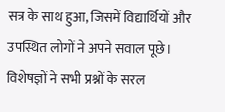सत्र के साथ हुआ, जिसमें विद्यार्थियों और उपस्थित लोगों ने अपने सवाल पूछे। विशेषज्ञों ने सभी प्रश्नों के सरल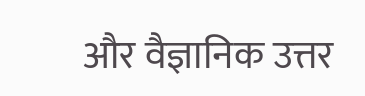और वैज्ञानिक उत्तर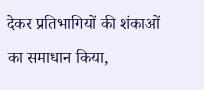देकर प्रतिभागियों की शंकाओं का समाधान किया,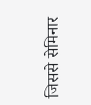जिससे सेमिनार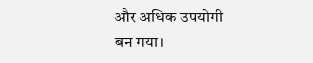और अधिक उपयोगी बन गया।